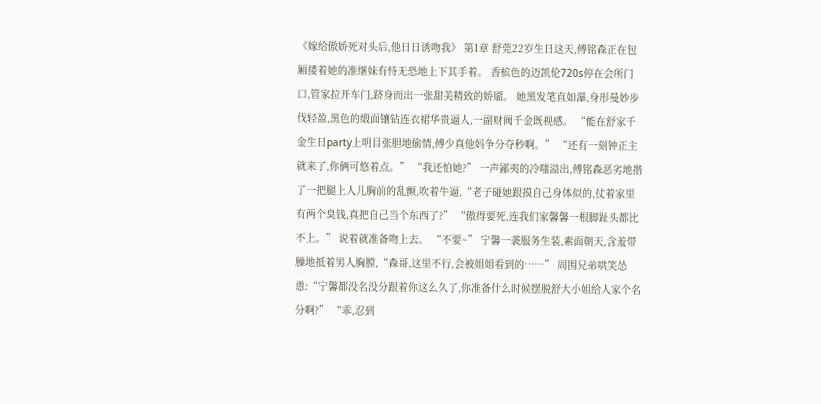《嫁给傲娇死对头后,他日日诱吻我》 第1章 舒莞22岁生日这天,傅铭森正在包厢搂着她的准继妹有恃无恐地上下其手着。 香槟色的迈凯伦720s停在会所门口,管家拉开车门,跻身而出一张甜美精致的娇靥。 她黑发笔直如瀑,身形曼妙步伐轻盈,黑色的缎面镶钻连衣裙华贵逼人,一副财阀千金既视感。 “能在舒家千金生日party上明目张胆地偷情,傅少真他妈争分夺秒啊。” “还有一刻钟正主就来了,你俩可悠着点。” “我还怕她?” 一声鄙夷的冷嗤溢出,傅铭森恶劣地揩了一把腿上人儿胸前的乱颤,吹着牛逼,“老子碰她跟摸自己身体似的,仗着家里有两个臭钱,真把自己当个东西了?” “傲得要死,连我们家馨馨一根脚趾头都比不上。” 说着就准备吻上去。 “不要~” 宁馨一袭服务生装,素面朝天,含羞带臊地抵着男人胸膛,“森哥,这里不行,会被姐姐看到的……” 周围兄弟哄笑怂恿:“宁馨都没名没分跟着你这么久了,你准备什么时候摆脱舒大小姐给人家个名分啊?” “乖,忍到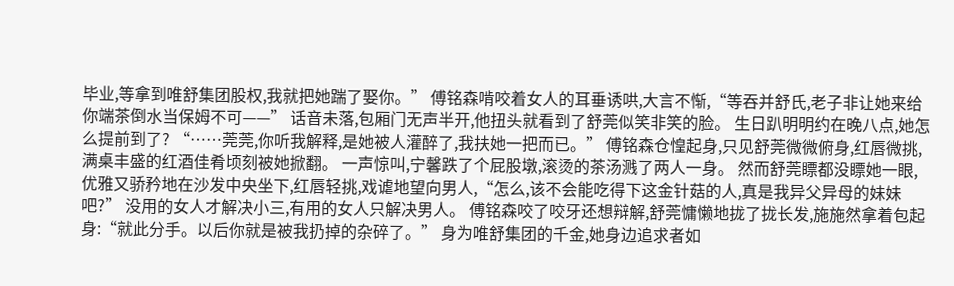毕业,等拿到唯舒集团股权,我就把她踹了娶你。” 傅铭森啃咬着女人的耳垂诱哄,大言不惭,“等吞并舒氏,老子非让她来给你端茶倒水当保姆不可——” 话音未落,包厢门无声半开,他扭头就看到了舒莞似笑非笑的脸。 生日趴明明约在晚八点,她怎么提前到了? “……莞莞,你听我解释,是她被人灌醉了,我扶她一把而已。” 傅铭森仓惶起身,只见舒莞微微俯身,红唇微挑,满桌丰盛的红酒佳肴顷刻被她掀翻。 一声惊叫,宁馨跌了个屁股墩,滚烫的茶汤溅了两人一身。 然而舒莞瞟都没瞟她一眼,优雅又骄矜地在沙发中央坐下,红唇轻挑,戏谑地望向男人,“怎么,该不会能吃得下这金针菇的人,真是我异父异母的妹妹吧?” 没用的女人才解决小三,有用的女人只解决男人。 傅铭森咬了咬牙还想辩解,舒莞慵懒地拢了拢长发,施施然拿着包起身:“就此分手。以后你就是被我扔掉的杂碎了。” 身为唯舒集团的千金,她身边追求者如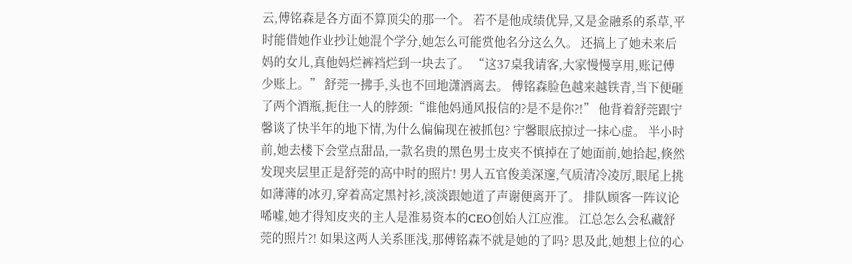云,傅铭森是各方面不算顶尖的那一个。 若不是他成绩优异,又是金融系的系草,平时能借她作业抄让她混个学分,她怎么可能赏他名分这么久。 还搞上了她未来后妈的女儿,真他妈烂裤裆烂到一块去了。 “这37桌我请客,大家慢慢享用,账记傅少账上。” 舒莞一拂手,头也不回地潇洒离去。 傅铭森脸色越来越铁青,当下便砸了两个酒瓶,扼住一人的脖颈:“谁他妈通风报信的?是不是你?!” 他背着舒莞跟宁馨谈了快半年的地下情,为什么偏偏现在被抓包? 宁馨眼底掠过一抹心虚。 半小时前,她去楼下会堂点甜品,一款名贵的黑色男士皮夹不慎掉在了她面前,她拾起,倏然发现夹层里正是舒莞的高中时的照片! 男人五官俊美深邃,气质清冷凌厉,眼尾上挑如薄薄的冰刃,穿着高定黑衬衫,淡淡跟她道了声谢便离开了。 排队顾客一阵议论唏嘘,她才得知皮夹的主人是淮易资本的CEO创始人江应淮。 江总怎么会私藏舒莞的照片?! 如果这两人关系匪浅,那傅铭森不就是她的了吗? 思及此,她想上位的心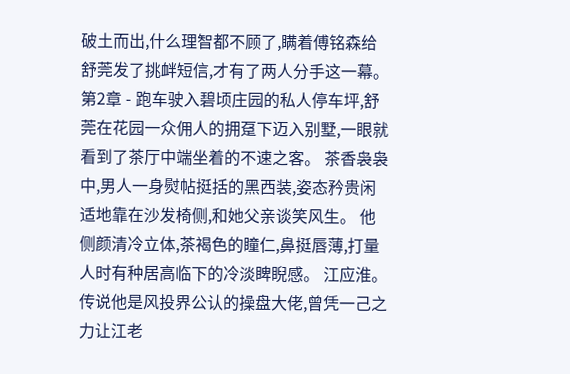破土而出,什么理智都不顾了,瞒着傅铭森给舒莞发了挑衅短信,才有了两人分手这一幕。 第2章 - 跑车驶入碧顷庄园的私人停车坪,舒莞在花园一众佣人的拥趸下迈入别墅,一眼就看到了茶厅中端坐着的不速之客。 茶香袅袅中,男人一身熨帖挺括的黑西装,姿态矜贵闲适地靠在沙发椅侧,和她父亲谈笑风生。 他侧颜清冷立体,茶褐色的瞳仁,鼻挺唇薄,打量人时有种居高临下的冷淡睥睨感。 江应淮。 传说他是风投界公认的操盘大佬,曾凭一己之力让江老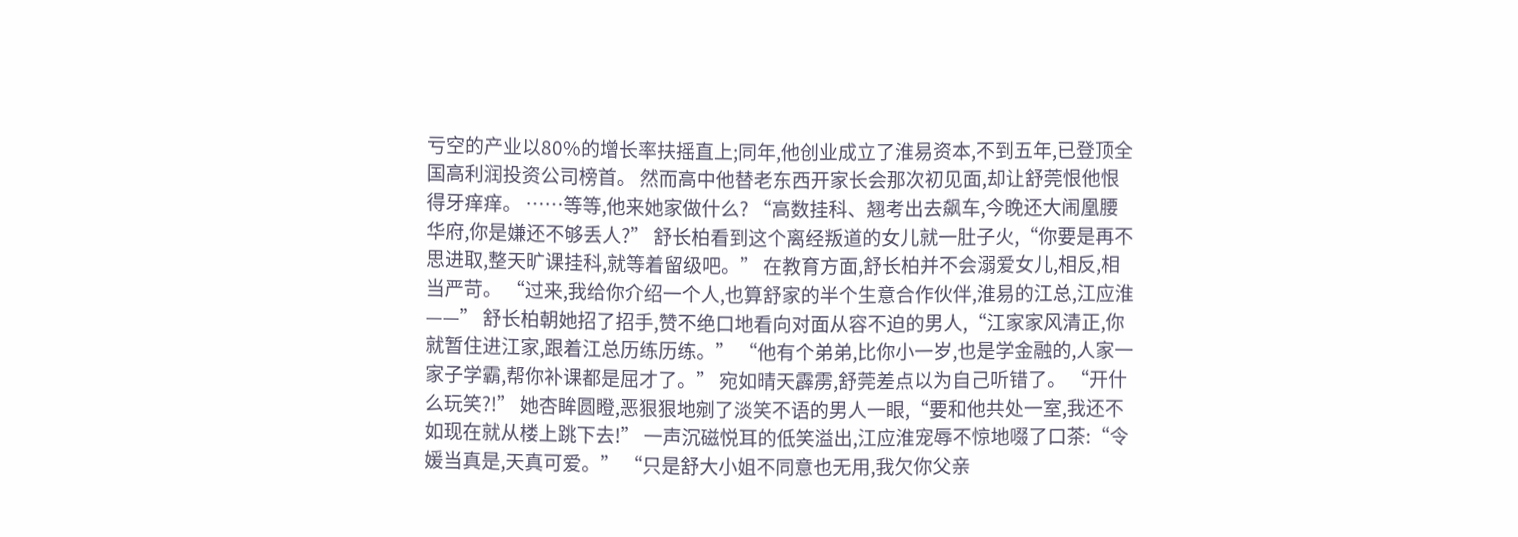亏空的产业以80%的增长率扶摇直上;同年,他创业成立了淮易资本,不到五年,已登顶全国高利润投资公司榜首。 然而高中他替老东西开家长会那次初见面,却让舒莞恨他恨得牙痒痒。 ……等等,他来她家做什么? “高数挂科、翘考出去飙车,今晚还大闹凰腰华府,你是嫌还不够丢人?” 舒长柏看到这个离经叛道的女儿就一肚子火,“你要是再不思进取,整天旷课挂科,就等着留级吧。” 在教育方面,舒长柏并不会溺爱女儿,相反,相当严苛。 “过来,我给你介绍一个人,也算舒家的半个生意合作伙伴,淮易的江总,江应淮——” 舒长柏朝她招了招手,赞不绝口地看向对面从容不迫的男人,“江家家风清正,你就暂住进江家,跟着江总历练历练。” “他有个弟弟,比你小一岁,也是学金融的,人家一家子学霸,帮你补课都是屈才了。” 宛如晴天霹雳,舒莞差点以为自己听错了。 “开什么玩笑?!” 她杏眸圆瞪,恶狠狠地剜了淡笑不语的男人一眼,“要和他共处一室,我还不如现在就从楼上跳下去!” 一声沉磁悦耳的低笑溢出,江应淮宠辱不惊地啜了口茶:“令媛当真是,天真可爱。” “只是舒大小姐不同意也无用,我欠你父亲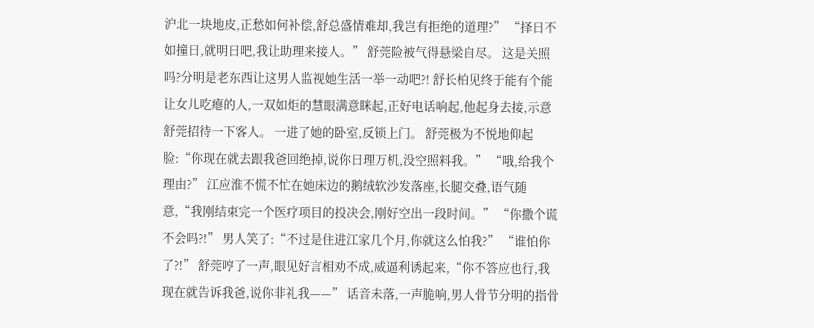沪北一块地皮,正愁如何补偿,舒总盛情难却,我岂有拒绝的道理?” “择日不如撞日,就明日吧,我让助理来接人。” 舒莞险被气得悬梁自尽。 这是关照吗?分明是老东西让这男人监视她生活一举一动吧?! 舒长柏见终于能有个能让女儿吃瘪的人,一双如炬的慧眼满意眯起,正好电话响起,他起身去接,示意舒莞招待一下客人。 一进了她的卧室,反锁上门。 舒莞极为不悦地仰起脸:“你现在就去跟我爸回绝掉,说你日理万机,没空照料我。” “哦,给我个理由?” 江应淮不慌不忙在她床边的鹅绒软沙发落座,长腿交叠,语气随意,“我刚结束完一个医疗项目的投决会,刚好空出一段时间。” “你撒个谎不会吗?!” 男人笑了:“不过是住进江家几个月,你就这么怕我?” “谁怕你了?!” 舒莞哼了一声,眼见好言相劝不成,威逼利诱起来,“你不答应也行,我现在就告诉我爸,说你非礼我——” 话音未落,一声脆响,男人骨节分明的指骨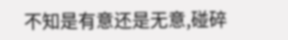不知是有意还是无意,碰碎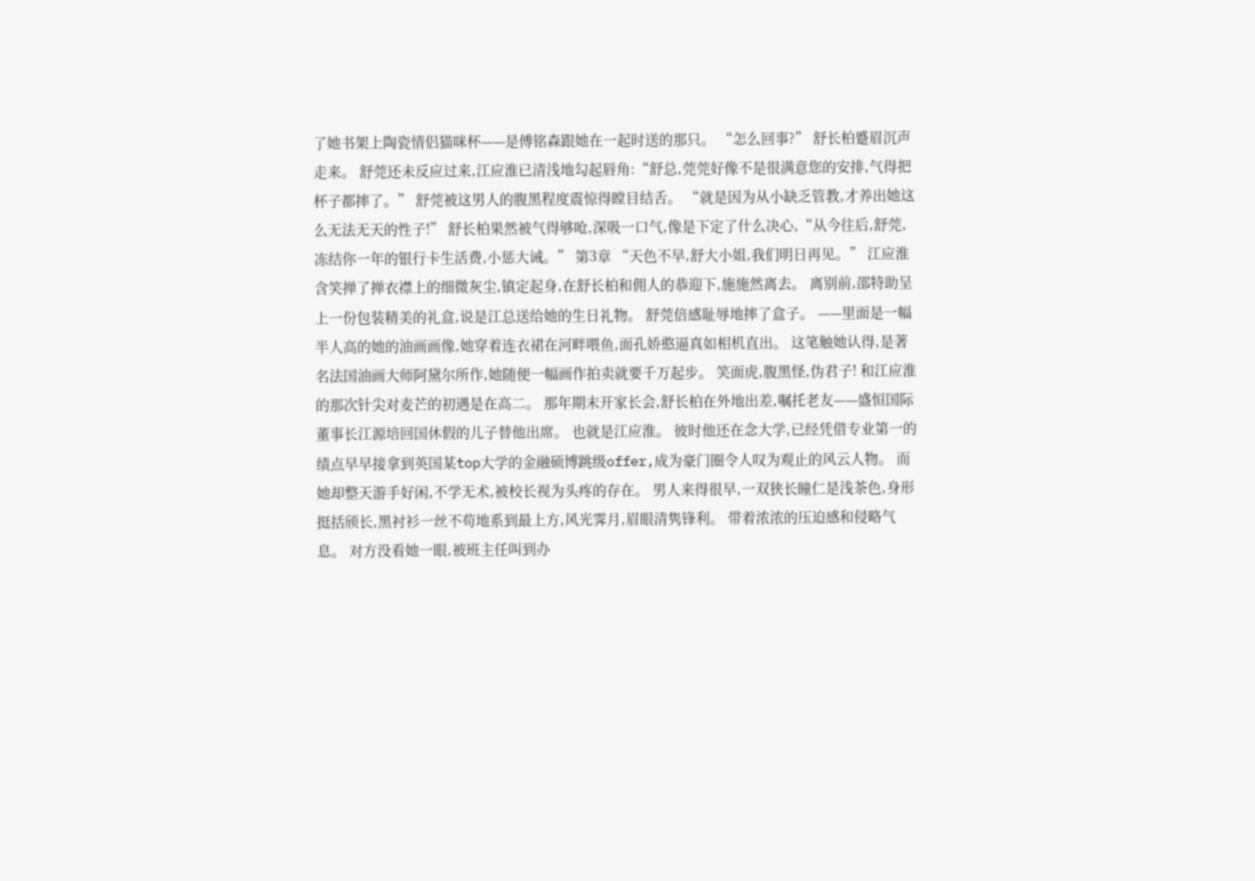了她书架上陶瓷情侣猫咪杯——是傅铭森跟她在一起时送的那只。 “怎么回事?” 舒长柏蹙眉沉声走来。 舒莞还未反应过来,江应淮已清浅地勾起唇角:“舒总,莞莞好像不是很满意您的安排,气得把杯子都摔了。” 舒莞被这男人的腹黑程度震惊得瞠目结舌。 “就是因为从小缺乏管教,才养出她这么无法无天的性子!” 舒长柏果然被气得够呛,深吸一口气,像是下定了什么决心,“从今往后,舒莞,冻结你一年的银行卡生活费,小惩大诫。” 第3章 “天色不早,舒大小姐,我们明日再见。” 江应淮含笑掸了掸衣襟上的细微灰尘,镇定起身,在舒长柏和佣人的恭迎下,施施然离去。 离别前,邵特助呈上一份包装精美的礼盒,说是江总送给她的生日礼物。 舒莞倍感耻辱地摔了盒子。 ——里面是一幅半人高的她的油画画像,她穿着连衣裙在河畔喂鱼,面孔娇憨逼真如相机直出。 这笔触她认得,是著名法国油画大师阿黛尔所作,她随便一幅画作拍卖就要千万起步。 笑面虎,腹黑怪,伪君子! 和江应淮的那次针尖对麦芒的初遇是在高二。 那年期末开家长会,舒长柏在外地出差,嘱托老友——盛恒国际董事长江源培回国休假的儿子替他出席。 也就是江应淮。 彼时他还在念大学,已经凭借专业第一的绩点早早接拿到英国某top大学的金融硕博跳级offer,成为豪门圈令人叹为观止的风云人物。 而她却整天游手好闲,不学无术,被校长视为头疼的存在。 男人来得很早,一双狭长瞳仁是浅茶色,身形挺括颀长,黑衬衫一丝不苟地系到最上方,风光霁月,眉眼清隽锋利。 带着浓浓的压迫感和侵略气息。 对方没看她一眼,被班主任叫到办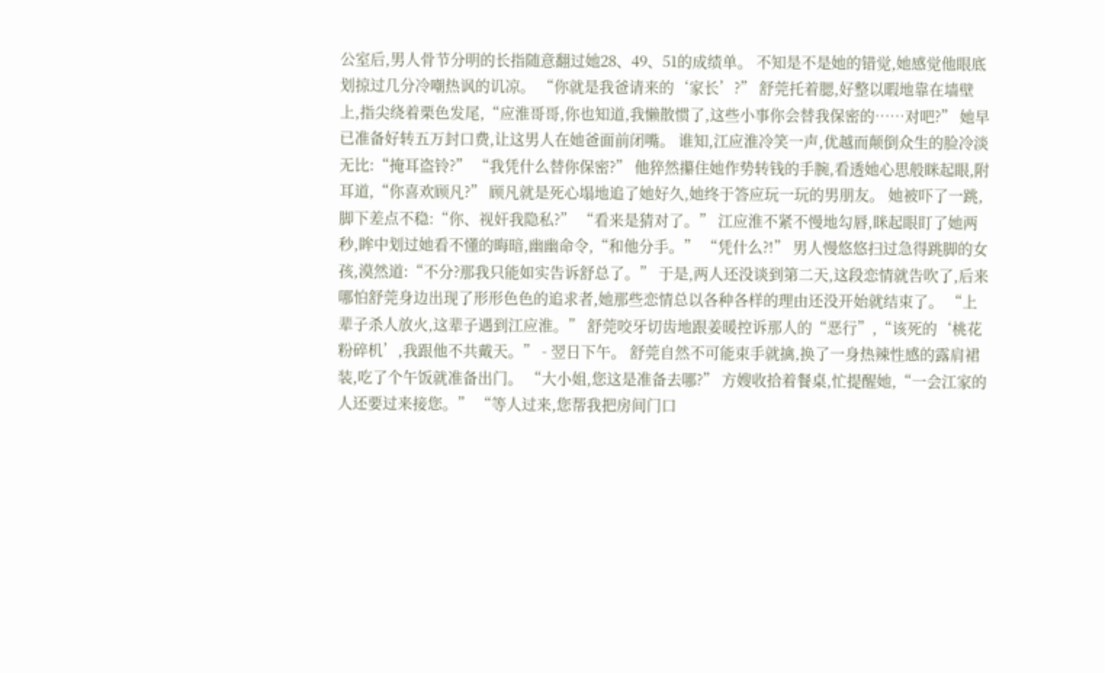公室后,男人骨节分明的长指随意翻过她28、49、51的成绩单。 不知是不是她的错觉,她感觉他眼底划掠过几分冷嘲热讽的讥凉。 “你就是我爸请来的‘家长’?” 舒莞托着腮,好整以暇地靠在墙壁上,指尖绕着栗色发尾,“应淮哥哥,你也知道,我懒散惯了,这些小事你会替我保密的……对吧?” 她早已准备好转五万封口费,让这男人在她爸面前闭嘴。 谁知,江应淮冷笑一声,优越而颠倒众生的脸冷淡无比:“掩耳盗铃?” “我凭什么替你保密?” 他猝然攥住她作势转钱的手腕,看透她心思般眯起眼,附耳道,“你喜欢顾凡?” 顾凡就是死心塌地追了她好久,她终于答应玩一玩的男朋友。 她被吓了一跳,脚下差点不稳:“你、视奸我隐私?” “看来是猜对了。” 江应淮不紧不慢地勾唇,眯起眼盯了她两秒,眸中划过她看不懂的晦暗,幽幽命令,“和他分手。” “凭什么?!” 男人慢悠悠扫过急得跳脚的女孩,漠然道:“不分?那我只能如实告诉舒总了。” 于是,两人还没谈到第二天,这段恋情就告吹了,后来哪怕舒莞身边出现了形形色色的追求者,她那些恋情总以各种各样的理由还没开始就结束了。 “上辈子杀人放火,这辈子遇到江应淮。” 舒莞咬牙切齿地跟姜暖控诉那人的“恶行”,“该死的‘桃花粉碎机’,我跟他不共戴天。” - 翌日下午。 舒莞自然不可能束手就擒,换了一身热辣性感的露肩裙装,吃了个午饭就准备出门。 “大小姐,您这是准备去哪?” 方嫂收拾着餐桌,忙提醒她,“一会江家的人还要过来接您。” “等人过来,您帮我把房间门口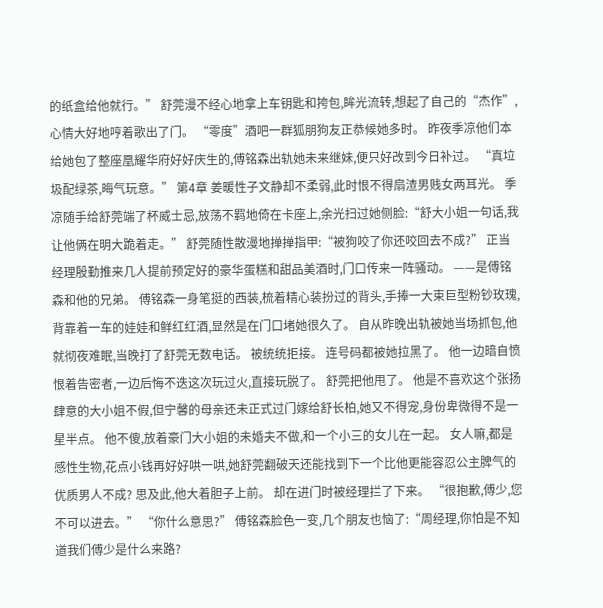的纸盒给他就行。” 舒莞漫不经心地拿上车钥匙和挎包,眸光流转,想起了自己的“杰作”,心情大好地哼着歌出了门。 “零度”酒吧一群狐朋狗友正恭候她多时。 昨夜季凉他们本给她包了整座凰耀华府好好庆生的,傅铭森出轨她未来继妹,便只好改到今日补过。 “真垃圾配绿茶,晦气玩意。” 第4章 姜暖性子文静却不柔弱,此时恨不得扇渣男贱女两耳光。 季凉随手给舒莞端了杯威士忌,放荡不羁地倚在卡座上,余光扫过她侧脸:“舒大小姐一句话,我让他俩在明大跪着走。” 舒莞随性散漫地掸掸指甲:“被狗咬了你还咬回去不成?” 正当经理殷勤推来几人提前预定好的豪华蛋糕和甜品美酒时,门口传来一阵骚动。 ——是傅铭森和他的兄弟。 傅铭森一身笔挺的西装,梳着精心装扮过的背头,手捧一大束巨型粉钞玫瑰,背靠着一车的娃娃和鲜红红酒,显然是在门口堵她很久了。 自从昨晚出轨被她当场抓包,他就彻夜难眠,当晚打了舒莞无数电话。 被统统拒接。 连号码都被她拉黑了。 他一边暗自愤恨着告密者,一边后悔不迭这次玩过火,直接玩脱了。 舒莞把他甩了。 他是不喜欢这个张扬肆意的大小姐不假,但宁馨的母亲还未正式过门嫁给舒长柏,她又不得宠,身份卑微得不是一星半点。 他不傻,放着豪门大小姐的未婚夫不做,和一个小三的女儿在一起。 女人嘛,都是感性生物,花点小钱再好好哄一哄,她舒莞翻破天还能找到下一个比他更能容忍公主脾气的优质男人不成? 思及此,他大着胆子上前。 却在进门时被经理拦了下来。 “很抱歉,傅少,您不可以进去。” “你什么意思?” 傅铭森脸色一变,几个朋友也恼了:“周经理,你怕是不知道我们傅少是什么来路?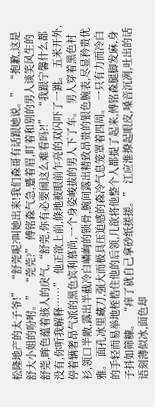松隆地产的太子爷!” “舒莞呢?叫她出来!我们森哥有话跟她说。” “抱歉,这是舒大小姐的吩咐。” “莞莞?” 傅铭森气急,蹙着眉,盯着和别的男人谈笑风生的舒莞,眸色蕴着骇人的戾气,“舒莞,你有必要闹这么难看吗?!” “我跟宁馨什么都没有,你听我解释……” 他正欲上前,倏地被眼前乍亮的双闪吓了一跳。 五米开外,停着辆奢昂气派的黑色宾利慕尚,一个身姿峻拔的男人下了车。 男人穿着黑色衬衫,领口半敞,露出半截冷白嶙峋的锁骨,腕间露出精致昂贵的银色腕表,尽显矜贵优雅。 面孔冰里藏刀,强大而极具压迫感的森冷气息笼罩着四周。 一只有力而冷白的手轻而易举地桎梏住他的后领,几欲将他整个人都提了起来,傅铭森腿脚发麻,身子抖如筛糠。 “痒了就自己拿砂纸搓搓。” 江应淮撩起眼皮,嗓音沉冽,吐出的话语刻薄似冰,面色却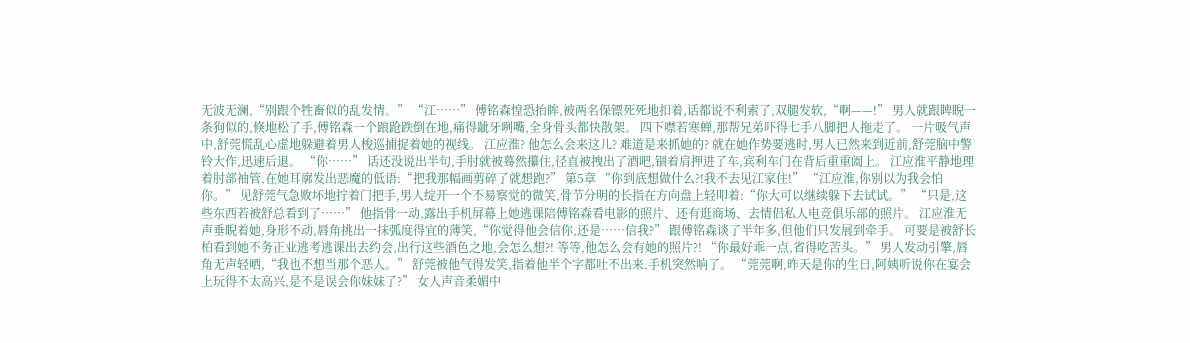无波无澜,“别跟个牲畜似的乱发情。” “江……” 傅铭森惶恐抬眸,被两名保镖死死地扣着,话都说不利索了,双腿发软,“啊——!” 男人就跟睥睨一条狗似的,倏地松了手,傅铭森一个踉跄跌倒在地,痛得龇牙咧嘴,全身骨头都快散架。 四下噤若寒蝉,那帮兄弟吓得七手八脚把人拖走了。 一片吸气声中,舒莞慌乱心虚地躲避着男人梭巡捕捉着她的视线。 江应淮? 他怎么会来这儿? 难道是来抓她的? 就在她作势要逃时,男人已然来到近前,舒莞脑中警铃大作,迅速后退。 “你……” 话还没说出半句,手肘就被蓦然攥住,径直被拽出了酒吧,锢着肩押进了车,宾利车门在背后重重阖上。 江应淮平静地理着肘部袖管,在她耳廓发出恶魔的低语:“把我那幅画剪碎了就想跑?” 第5章 “你到底想做什么?!我不去见江家住!” “江应淮,你别以为我会怕你。” 见舒莞气急败坏地拧着门把手,男人绽开一个不易察觉的微笑,骨节分明的长指在方向盘上轻叩着:“你大可以继续躲下去试试。” “只是,这些东西若被舒总看到了……” 他指骨一动,露出手机屏幕上她逃课陪傅铭森看电影的照片、还有逛商场、去情侣私人电竞俱乐部的照片。 江应淮无声垂睨着她,身形不动,唇角挑出一抹弧度得宜的薄笑,“你觉得他会信你,还是……信我?” 跟傅铭森谈了半年多,但他们只发展到牵手。 可要是被舒长柏看到她不务正业逃考逃课出去约会,出行这些酒色之地,会怎么想?! 等等,他怎么会有她的照片?! “你最好乖一点,省得吃苦头。” 男人发动引擎,唇角无声轻哂,“我也不想当那个恶人。” 舒莞被他气得发笑,指着他半个字都吐不出来,手机突然响了。 “莞莞啊,昨天是你的生日,阿姨听说你在宴会上玩得不太高兴,是不是误会你妹妹了?” 女人声音柔媚中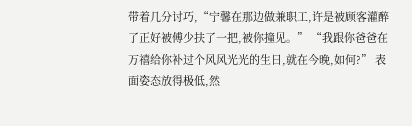带着几分讨巧,“宁馨在那边做兼职工,许是被顾客灌醉了正好被傅少扶了一把,被你撞见。” “我跟你爸爸在万禧给你补过个风风光光的生日,就在今晚,如何?” 表面姿态放得极低,然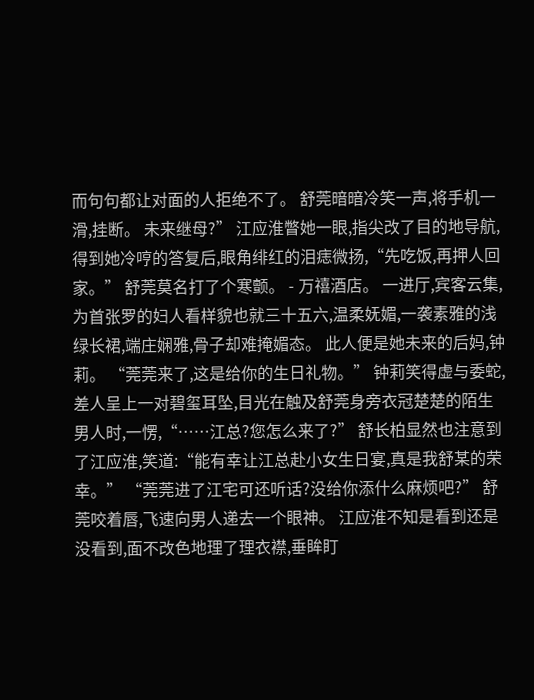而句句都让对面的人拒绝不了。 舒莞暗暗冷笑一声,将手机一滑,挂断。 未来继母?” 江应淮瞥她一眼,指尖改了目的地导航,得到她冷哼的答复后,眼角绯红的泪痣微扬,“先吃饭,再押人回家。” 舒莞莫名打了个寒颤。 - 万禧酒店。 一进厅,宾客云集,为首张罗的妇人看样貌也就三十五六,温柔妩媚,一袭素雅的浅绿长裙,端庄娴雅,骨子却难掩媚态。 此人便是她未来的后妈,钟莉。 “莞莞来了,这是给你的生日礼物。” 钟莉笑得虚与委蛇,差人呈上一对碧玺耳坠,目光在触及舒莞身旁衣冠楚楚的陌生男人时,一愣,“……江总?您怎么来了?” 舒长柏显然也注意到了江应淮,笑道:“能有幸让江总赴小女生日宴,真是我舒某的荣幸。” “莞莞进了江宅可还听话?没给你添什么麻烦吧?” 舒莞咬着唇,飞速向男人递去一个眼神。 江应淮不知是看到还是没看到,面不改色地理了理衣襟,垂眸盯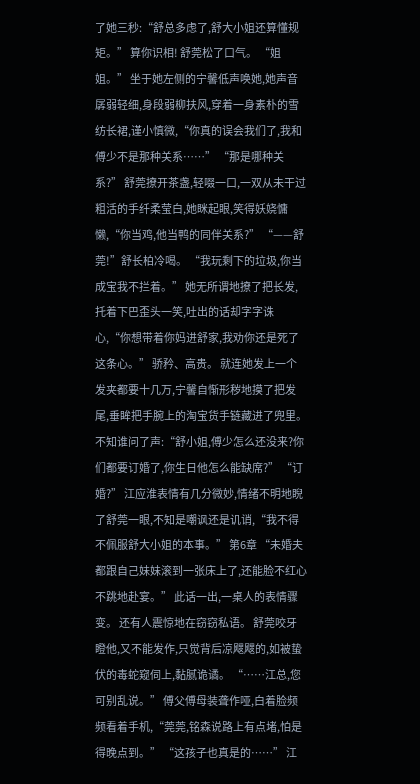了她三秒:“舒总多虑了,舒大小姐还算懂规矩。” 算你识相! 舒莞松了口气。 “姐姐。” 坐于她左侧的宁馨低声唤她,她声音孱弱轻细,身段弱柳扶风,穿着一身素朴的雪纺长裙,谨小慎微,“你真的误会我们了,我和傅少不是那种关系……” “那是哪种关系?” 舒莞撩开茶盏,轻啜一口,一双从未干过粗活的手纤柔莹白,她眯起眼,笑得妖娆慵懒,“你当鸡,他当鸭的同伴关系?” “——舒莞!”舒长柏冷喝。 “我玩剩下的垃圾,你当成宝我不拦着。” 她无所谓地撩了把长发,托着下巴歪头一笑,吐出的话却字字诛心,“你想带着你妈进舒家,我劝你还是死了这条心。” 骄矜、高贵。 就连她发上一个发夹都要十几万,宁馨自惭形秽地摸了把发尾,垂眸把手腕上的淘宝货手链藏进了兜里。 不知谁问了声:“舒小姐,傅少怎么还没来?你们都要订婚了,你生日他怎么能缺席?” “订婚?” 江应淮表情有几分微妙,情绪不明地睨了舒莞一眼,不知是嘲讽还是讥诮,“我不得不佩服舒大小姐的本事。” 第6章 “未婚夫都跟自己妹妹滚到一张床上了,还能脸不红心不跳地赴宴。” 此话一出,一桌人的表情骤变。 还有人震惊地在窃窃私语。 舒莞咬牙瞪他,又不能发作,只觉背后凉飕飕的,如被蛰伏的毒蛇窥伺上,黏腻诡谲。 “……江总,您可别乱说。” 傅父傅母装聋作哑,白着脸频频看着手机,“莞莞,铭森说路上有点堵,怕是得晚点到。” “这孩子也真是的……” 江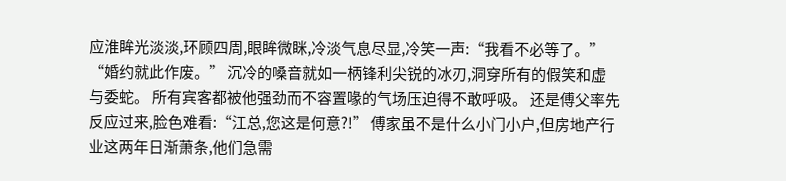应淮眸光淡淡,环顾四周,眼眸微眯,冷淡气息尽显,冷笑一声:“我看不必等了。” “婚约就此作废。” 沉冷的嗓音就如一柄锋利尖锐的冰刃,洞穿所有的假笑和虚与委蛇。 所有宾客都被他强劲而不容置喙的气场压迫得不敢呼吸。 还是傅父率先反应过来,脸色难看:“江总,您这是何意?!” 傅家虽不是什么小门小户,但房地产行业这两年日渐萧条,他们急需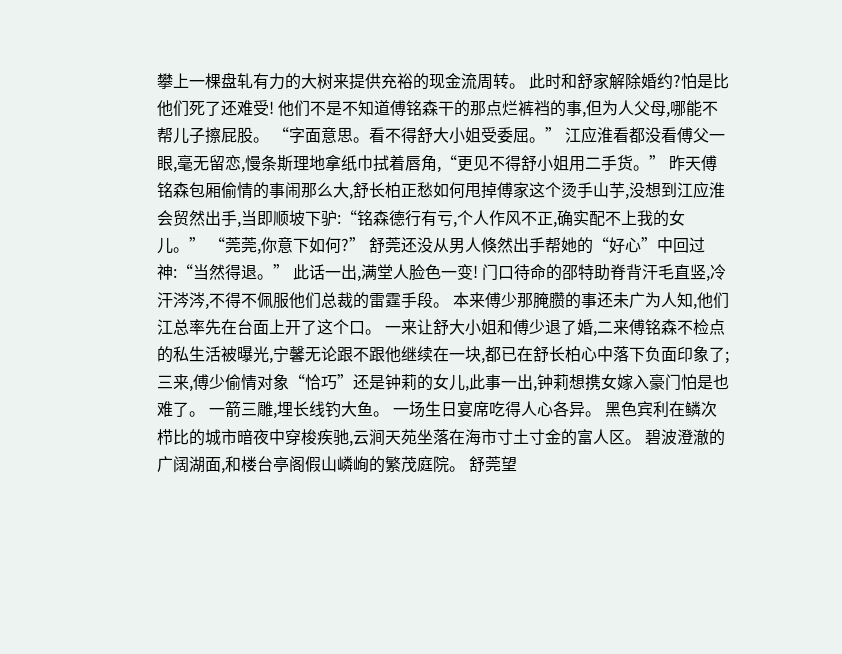攀上一棵盘轧有力的大树来提供充裕的现金流周转。 此时和舒家解除婚约?怕是比他们死了还难受! 他们不是不知道傅铭森干的那点烂裤裆的事,但为人父母,哪能不帮儿子擦屁股。 “字面意思。看不得舒大小姐受委屈。” 江应淮看都没看傅父一眼,毫无留恋,慢条斯理地拿纸巾拭着唇角,“更见不得舒小姐用二手货。” 昨天傅铭森包厢偷情的事闹那么大,舒长柏正愁如何甩掉傅家这个烫手山芋,没想到江应淮会贸然出手,当即顺坡下驴:“铭森德行有亏,个人作风不正,确实配不上我的女儿。” “莞莞,你意下如何?” 舒莞还没从男人倏然出手帮她的“好心”中回过神:“当然得退。” 此话一出,满堂人脸色一变! 门口待命的邵特助脊背汗毛直竖,冷汗涔涔,不得不佩服他们总裁的雷霆手段。 本来傅少那腌臜的事还未广为人知,他们江总率先在台面上开了这个口。 一来让舒大小姐和傅少退了婚,二来傅铭森不检点的私生活被曝光,宁馨无论跟不跟他继续在一块,都已在舒长柏心中落下负面印象了; 三来,傅少偷情对象“恰巧”还是钟莉的女儿,此事一出,钟莉想携女嫁入豪门怕是也难了。 一箭三雕,埋长线钓大鱼。 一场生日宴席吃得人心各异。 黑色宾利在鳞次栉比的城市暗夜中穿梭疾驰,云涧天苑坐落在海市寸土寸金的富人区。 碧波澄澈的广阔湖面,和楼台亭阁假山嶙峋的繁茂庭院。 舒莞望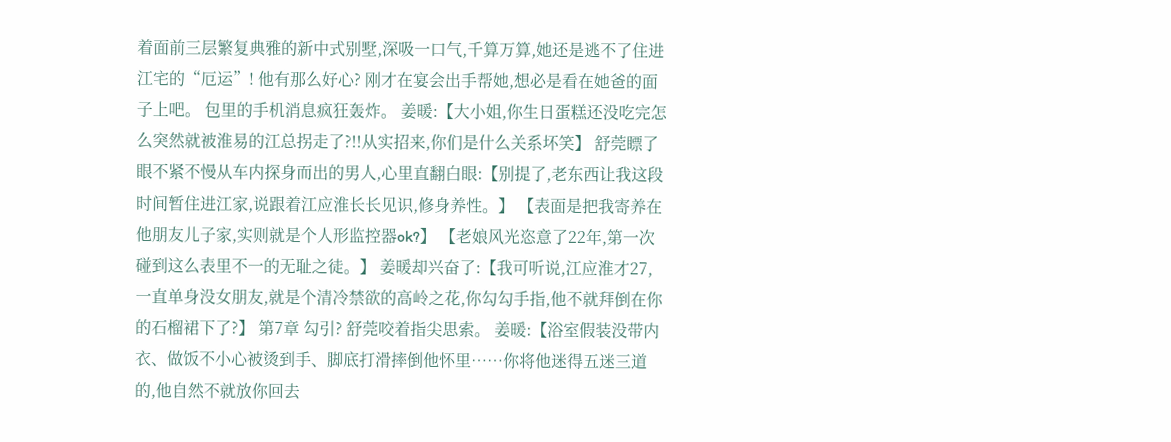着面前三层繁复典雅的新中式别墅,深吸一口气,千算万算,她还是逃不了住进江宅的“厄运”! 他有那么好心? 刚才在宴会出手帮她,想必是看在她爸的面子上吧。 包里的手机消息疯狂轰炸。 姜暖:【大小姐,你生日蛋糕还没吃完怎么突然就被淮易的江总拐走了?!!从实招来,你们是什么关系坏笑】 舒莞瞟了眼不紧不慢从车内探身而出的男人,心里直翻白眼:【别提了,老东西让我这段时间暂住进江家,说跟着江应淮长长见识,修身养性。】 【表面是把我寄养在他朋友儿子家,实则就是个人形监控器ok?】 【老娘风光恣意了22年,第一次碰到这么表里不一的无耻之徒。】 姜暖却兴奋了:【我可听说,江应淮才27,一直单身没女朋友,就是个清冷禁欲的高岭之花,你勾勾手指,他不就拜倒在你的石榴裙下了?】 第7章 勾引? 舒莞咬着指尖思索。 姜暖:【浴室假装没带内衣、做饭不小心被烫到手、脚底打滑摔倒他怀里……你将他迷得五迷三道的,他自然不就放你回去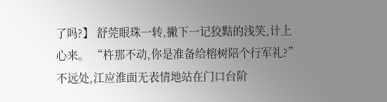了吗?】 舒莞眼珠一转,撇下一记狡黠的浅笑,计上心来。 “杵那不动,你是准备给榕树陪个行军礼?” 不远处,江应淮面无表情地站在门口台阶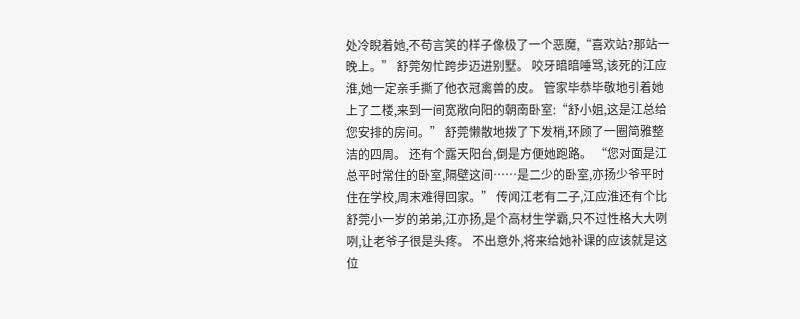处冷睨着她,不苟言笑的样子像极了一个恶魔,“喜欢站?那站一晚上。” 舒莞匆忙跨步迈进别墅。 咬牙暗暗唾骂,该死的江应淮,她一定亲手撕了他衣冠禽兽的皮。 管家毕恭毕敬地引着她上了二楼,来到一间宽敞向阳的朝南卧室:“舒小姐,这是江总给您安排的房间。” 舒莞懒散地拨了下发梢,环顾了一圈简雅整洁的四周。 还有个露天阳台,倒是方便她跑路。 “您对面是江总平时常住的卧室,隔壁这间……是二少的卧室,亦扬少爷平时住在学校,周末难得回家。” 传闻江老有二子,江应淮还有个比舒莞小一岁的弟弟,江亦扬,是个高材生学霸,只不过性格大大咧咧,让老爷子很是头疼。 不出意外,将来给她补课的应该就是这位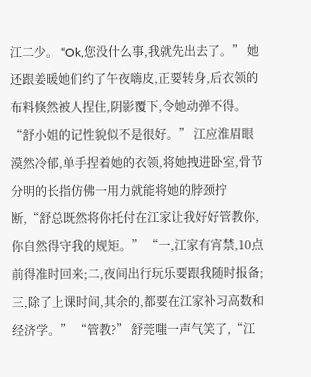江二少。 “Ok,您没什么事,我就先出去了。” 她还跟姜暖她们约了午夜嗨皮,正要转身,后衣领的布料倏然被人捏住,阴影覆下,令她动弹不得。 “舒小姐的记性貌似不是很好。” 江应淮眉眼漠然冷郁,单手捏着她的衣领,将她拽进卧室,骨节分明的长指仿佛一用力就能将她的脖颈拧断,“舒总既然将你托付在江家让我好好管教你,你自然得守我的规矩。” “一,江家有宵禁,10点前得准时回来;二,夜间出行玩乐要跟我随时报备;三,除了上课时间,其余的,都要在江家补习高数和经济学。” “管教?” 舒莞嗤一声气笑了,“江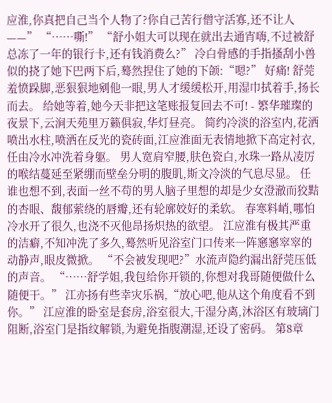应淮,你真把自己当个人物了?你自己苦行僧守活寡,还不让人——” “……嘶!” “舒小姐大可以现在就出去通宵嗨,不过被舒总冻了一年的银行卡,还有钱消费么?” 冷白骨感的手指搔刮小兽似的挠了她下巴两下后,蓦然捏住了她的下颌:“嗯?” 好痛! 舒莞羞愤跺脚,恶狠狠地剜他一眼,男人才缓缓松开,用湿巾拭着手,扬长而去。 给她等着,她今天非把这笔账报复回去不可! - 繁华璀璨的夜景下,云涧天苑里万籁俱寂,华灯昼亮。 简约冷淡的浴室内,花洒喷出水柱,喷洒在反光的瓷砖面,江应淮面无表情地掀下高定衬衣,任由冷水冲洗着身躯。 男人宽肩窄腰,肤色瓷白,水珠一路从凌厉的喉结蔓延至紧绷而壁垒分明的腹肌,斯文冷淡的气息尽显。 任谁也想不到,表面一丝不苟的男人脑子里想的却是少女澄澈而狡黠的杏眼、馥郁萦绕的唇瓣,还有轮廓姣好的柔软。 春寒料峭,哪怕冷水开了很久,也浇不灭他昂扬炽热的欲望。 江应淮有极其严重的洁癖,不知冲洗了多久,蓦然听见浴室门口传来一阵窸窸窣窣的动静声,眼皮微掀。 “不会被发现吧?”水流声隐约漏出舒莞压低的声音。 “……舒学姐,我包给你开锁的,你想对我哥随便做什么随便干。” 江亦扬有些幸灾乐祸,“放心吧,他从这个角度看不到你。” 江应淮的卧室是套房,浴室很大,干湿分离,沐浴区有玻璃门阻断,浴室门是指纹解锁,为避免指腹潮湿,还设了密码。 第8章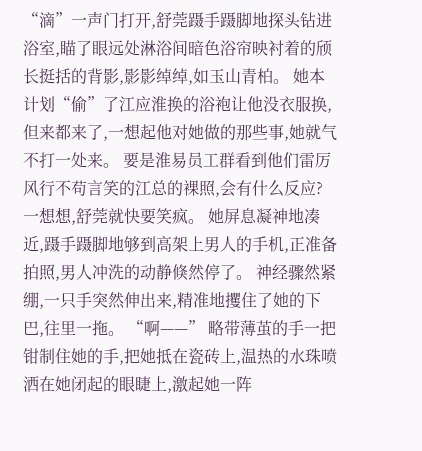“滴”一声门打开,舒莞蹑手蹑脚地探头钻进浴室,瞄了眼远处淋浴间暗色浴帘映衬着的颀长挺括的背影,影影绰绰,如玉山青柏。 她本计划“偷”了江应淮换的浴袍让他没衣服换,但来都来了,一想起他对她做的那些事,她就气不打一处来。 要是淮易员工群看到他们雷厉风行不苟言笑的江总的裸照,会有什么反应? 一想想,舒莞就快要笑疯。 她屏息凝神地凑近,蹑手蹑脚地够到高架上男人的手机,正准备拍照,男人冲洗的动静倏然停了。 神经骤然紧绷,一只手突然伸出来,精准地攫住了她的下巴,往里一拖。 “啊——” 略带薄茧的手一把钳制住她的手,把她抵在瓷砖上,温热的水珠喷洒在她闭起的眼睫上,激起她一阵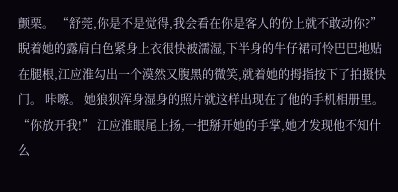颤栗。 “舒莞,你是不是觉得,我会看在你是客人的份上就不敢动你?” 睨着她的露肩白色紧身上衣很快被濡湿,下半身的牛仔裙可怜巴巴地贴在腿根,江应淮勾出一个漠然又腹黑的微笑,就着她的拇指按下了拍摄快门。 咔嚓。 她狼狈浑身湿身的照片就这样出现在了他的手机相册里。 “你放开我!” 江应淮眼尾上扬,一把掰开她的手掌,她才发现他不知什么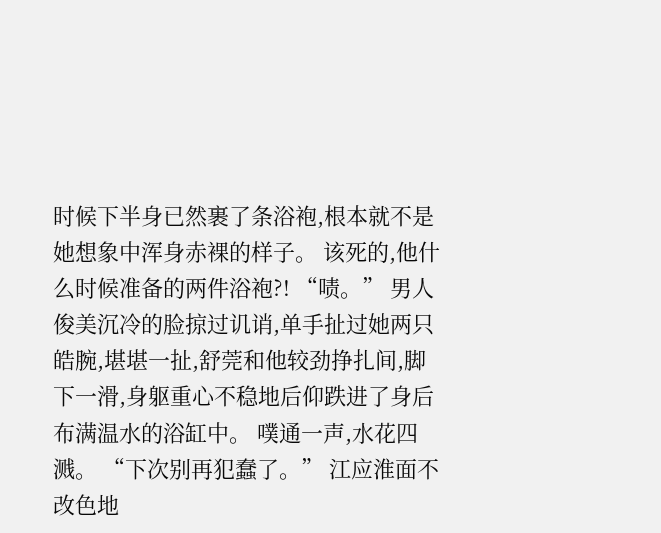时候下半身已然裹了条浴袍,根本就不是她想象中浑身赤裸的样子。 该死的,他什么时候准备的两件浴袍?! “啧。” 男人俊美沉冷的脸掠过讥诮,单手扯过她两只皓腕,堪堪一扯,舒莞和他较劲挣扎间,脚下一滑,身躯重心不稳地后仰跌进了身后布满温水的浴缸中。 噗通一声,水花四溅。 “下次别再犯蠢了。” 江应淮面不改色地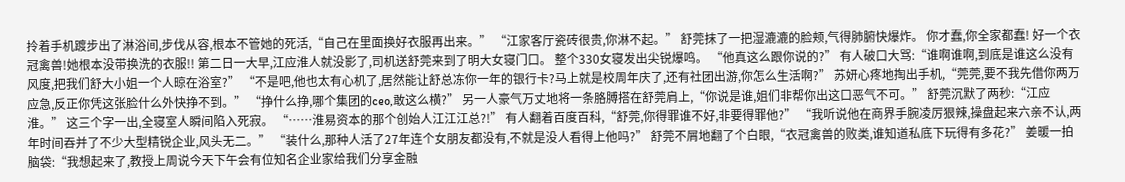拎着手机踱步出了淋浴间,步伐从容,根本不管她的死活,“自己在里面换好衣服再出来。” “江家客厅瓷砖很贵,你淋不起。” 舒莞抹了一把湿漉漉的脸颊,气得肺腑快爆炸。 你才蠢,你全家都蠢! 好一个衣冠禽兽!她根本没带换洗的衣服!! 第二日一大早,江应淮人就没影了,司机送舒莞来到了明大女寝门口。 整个330女寝发出尖锐爆鸣。 “他真这么跟你说的?” 有人破口大骂:“谁啊谁啊,到底是谁这么没有风度,把我们舒大小姐一个人晾在浴室?” “不是吧,他也太有心机了,居然能让舒总冻你一年的银行卡?马上就是校周年庆了,还有社团出游,你怎么生活啊?” 苏妍心疼地掏出手机,“莞莞,要不我先借你两万应急,反正你凭这张脸什么外快挣不到。” “挣什么挣,哪个集团的ceo,敢这么横?” 另一人豪气万丈地将一条胳膊搭在舒莞肩上,“你说是谁,姐们非帮你出这口恶气不可。” 舒莞沉默了两秒:“江应淮。” 这三个字一出,全寝室人瞬间陷入死寂。 “……淮易资本的那个创始人江江江总?!” 有人翻着百度百科,“舒莞,你得罪谁不好,非要得罪他?” “我听说他在商界手腕凌厉狠辣,操盘起来六亲不认,两年时间吞并了不少大型精锐企业,风头无二。” “装什么,那种人活了27年连个女朋友都没有,不就是没人看得上他吗?” 舒莞不屑地翻了个白眼,“衣冠禽兽的败类,谁知道私底下玩得有多花?” 姜暖一拍脑袋:“我想起来了,教授上周说今天下午会有位知名企业家给我们分享金融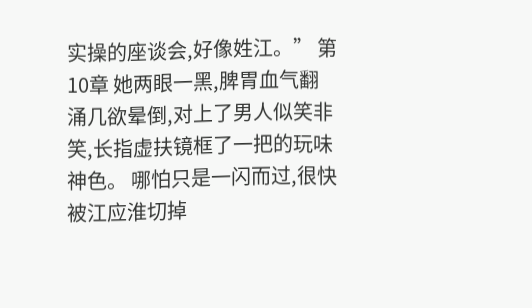实操的座谈会,好像姓江。” 第10章 她两眼一黑,脾胃血气翻涌几欲晕倒,对上了男人似笑非笑,长指虚扶镜框了一把的玩味神色。 哪怕只是一闪而过,很快被江应淮切掉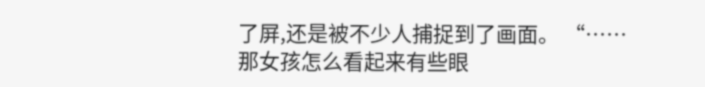了屏,还是被不少人捕捉到了画面。 “……那女孩怎么看起来有些眼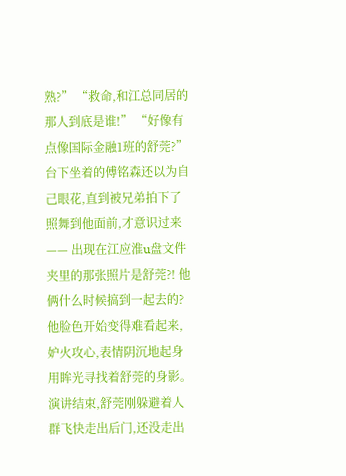熟?” “救命,和江总同居的那人到底是谁!” “好像有点像国际金融1班的舒莞?” 台下坐着的傅铭森还以为自己眼花,直到被兄弟拍下了照舞到他面前,才意识过来—— 出现在江应淮u盘文件夹里的那张照片是舒莞?! 他俩什么时候搞到一起去的? 他脸色开始变得难看起来,妒火攻心,表情阴沉地起身用眸光寻找着舒莞的身影。 演讲结束,舒莞刚躲避着人群飞快走出后门,还没走出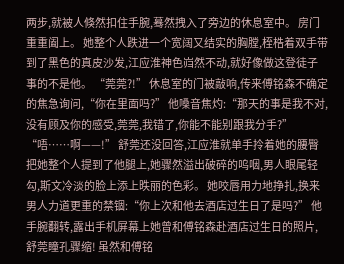两步,就被人倏然扣住手腕,蓦然拽入了旁边的休息室中。 房门重重阖上。 她整个人跌进一个宽阔又结实的胸膛,桎梏着双手带到了黑色的真皮沙发,江应淮神色岿然不动,就好像做这登徒子事的不是他。 “莞莞?!” 休息室的门被敲响,传来傅铭森不确定的焦急询问,“你在里面吗?” 他嗓音焦灼:“那天的事是我不对,没有顾及你的感受,莞莞,我错了,你能不能别跟我分手?” “唔……啊——!” 舒莞还没回答,江应淮就单手拎着她的腰臀把她整个人提到了他腿上,她骤然溢出破碎的呜咽,男人眼尾轻勾,斯文冷淡的脸上添上昳丽的色彩。 她咬唇用力地挣扎,换来男人力道更重的禁锢:“你上次和他去酒店过生日了是吗?” 他手腕翻转,露出手机屏幕上她曾和傅铭森赴酒店过生日的照片,舒莞瞳孔骤缩! 虽然和傅铭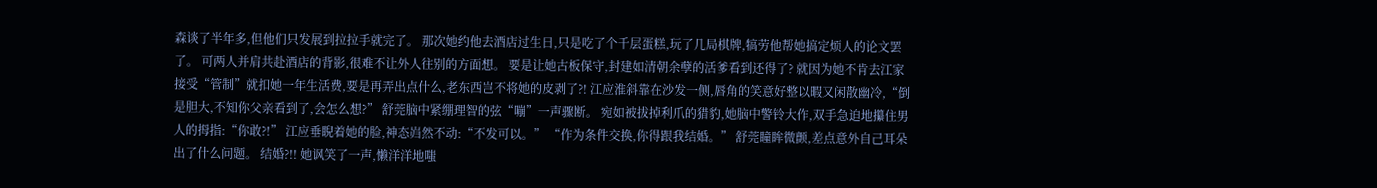森谈了半年多,但他们只发展到拉拉手就完了。 那次她约他去酒店过生日,只是吃了个千层蛋糕,玩了几局棋牌,犒劳他帮她搞定烦人的论文罢了。 可两人并肩共赴酒店的背影,很难不让外人往别的方面想。 要是让她古板保守,封建如清朝余孽的活爹看到还得了? 就因为她不肯去江家接受“管制”就扣她一年生活费,要是再弄出点什么,老东西岂不将她的皮剥了?! 江应淮斜靠在沙发一侧,唇角的笑意好整以暇又闲散幽冷,“倒是胆大,不知你父亲看到了,会怎么想?” 舒莞脑中紧绷理智的弦“嘣”一声骤断。 宛如被拔掉利爪的猎豹,她脑中警铃大作,双手急迫地攥住男人的拇指:“你敢?!” 江应垂睨着她的脸,神态岿然不动:“不发可以。” “作为条件交换,你得跟我结婚。” 舒莞瞳眸微颤,差点意外自己耳朵出了什么问题。 结婚?!! 她讽笑了一声,懒洋洋地嗤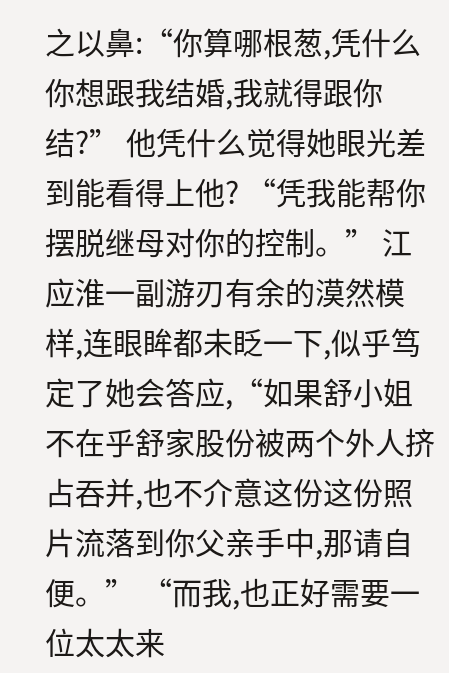之以鼻:“你算哪根葱,凭什么你想跟我结婚,我就得跟你结?” 他凭什么觉得她眼光差到能看得上他? “凭我能帮你摆脱继母对你的控制。” 江应淮一副游刃有余的漠然模样,连眼眸都未眨一下,似乎笃定了她会答应,“如果舒小姐不在乎舒家股份被两个外人挤占吞并,也不介意这份这份照片流落到你父亲手中,那请自便。” “而我,也正好需要一位太太来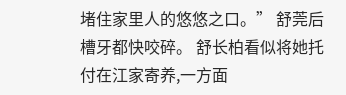堵住家里人的悠悠之口。” 舒莞后槽牙都快咬碎。 舒长柏看似将她托付在江家寄养,一方面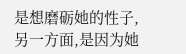是想磨砺她的性子,另一方面,是因为她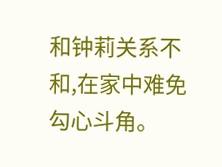和钟莉关系不和,在家中难免勾心斗角。